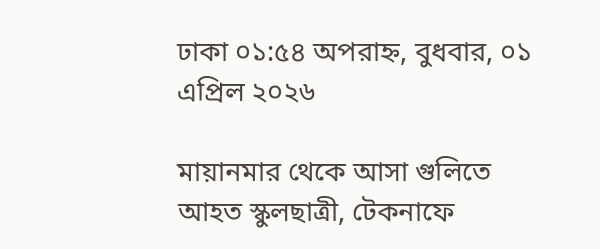ঢাকা ০১:৫৪ অপরাহ্ন, বুধবার, ০১ এপ্রিল ২০২৬

মায়ানমার থেকে আসা গুলিতে আহত স্কুলছাত্রী, টেকনাফে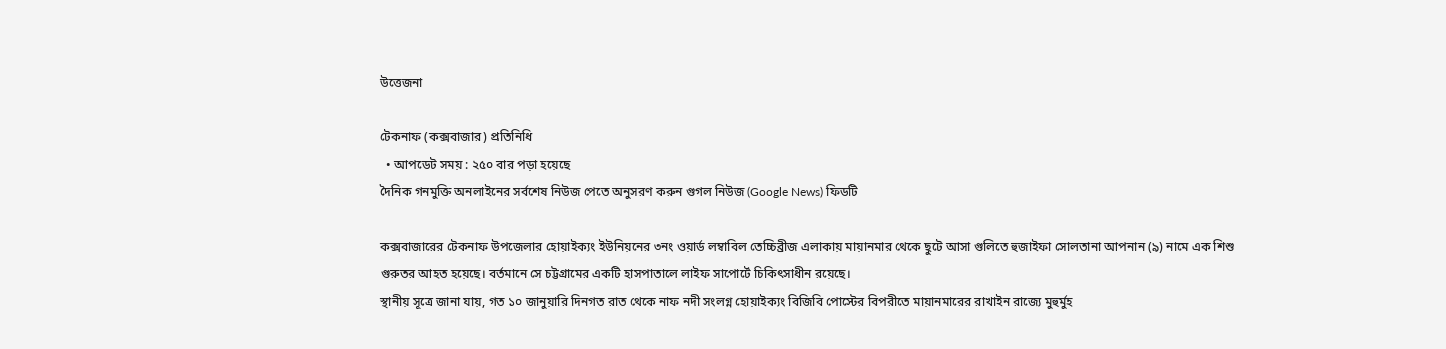উত্তেজনা

টেকনাফ (কক্সবাজার) প্রতিনিধি
  • আপডেট সময় : ২৫০ বার পড়া হয়েছে
দৈনিক গনমুক্তি অনলাইনের সর্বশেষ নিউজ পেতে অনুসরণ করুন গুগল নিউজ (Google News) ফিডটি

কক্সবাজারের টেকনাফ উপজেলার হোয়াইক্যং ইউনিয়নের ৩নং ওয়ার্ড লম্বাবিল তেচ্চিব্রীজ এলাকায় মায়ানমার থেকে ছুটে আসা গুলিতে হুজাইফা সোলতানা আপনান (৯) নামে এক শিশু গুরুতর আহত হয়েছে। বর্তমানে সে চট্টগ্রামের একটি হাসপাতালে লাইফ সাপোর্টে চিকিৎসাধীন রয়েছে।
স্থানীয় সূত্রে জানা যায়, গত ১০ জানুয়ারি দিনগত রাত থেকে নাফ নদী সংলগ্ন হোয়াইক্যং বিজিবি পোস্টের বিপরীতে মায়ানমারের রাখাইন রাজ্যে মুহুর্মুহ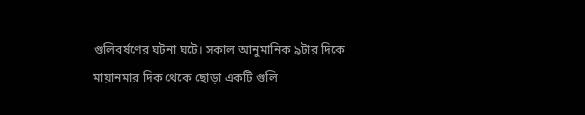গুলিবর্ষণের ঘটনা ঘটে। সকাল আনুমানিক ৯টার দিকে মায়ানমার দিক থেকে ছোড়া একটি গুলি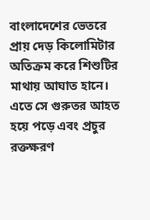বাংলাদেশের ভেতরে প্রায় দেড় কিলোমিটার অতিক্রম করে শিশুটির মাথায় আঘাত হানে। এতে সে গুরুতর আহত হয়ে পড়ে এবং প্রচুর রক্তক্ষরণ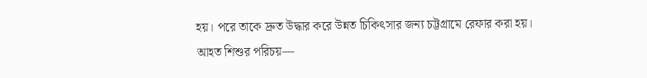হয়। পরে তাকে দ্রুত উদ্ধার করে উন্নত চিকিৎসার জন্য চট্টগ্রামে রেফার করা হয়।
আহত শিশুর পরিচয়—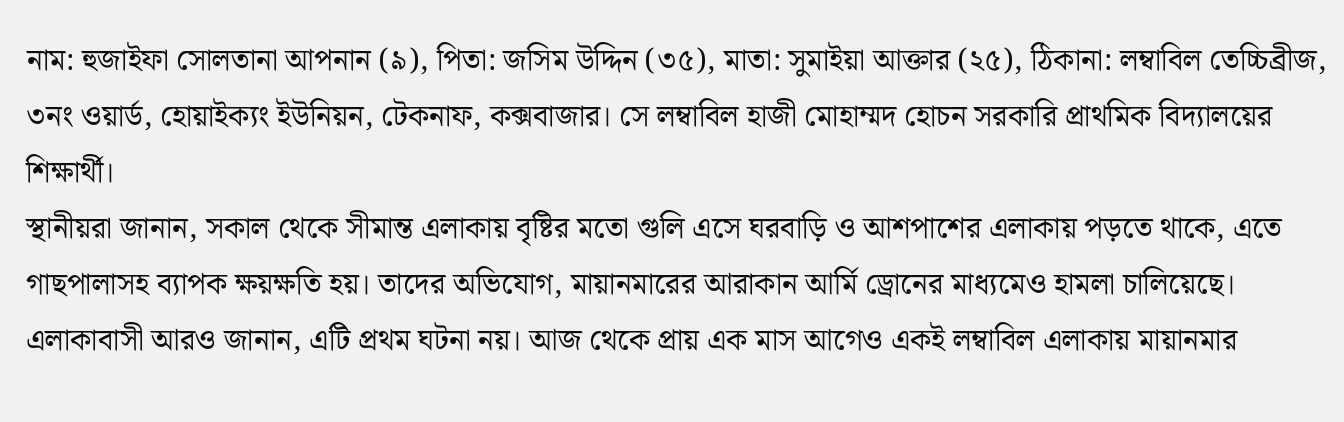নাম: হুজাইফা সোলতানা আপনান (৯), পিতা: জসিম উদ্দিন (৩৫), মাতা: সুমাইয়া আক্তার (২৫), ঠিকানা: লম্বাবিল তেচ্চিব্রীজ, ৩নং ওয়ার্ড, হোয়াইক্যং ইউনিয়ন, টেকনাফ, কক্সবাজার। সে লম্বাবিল হাজী মোহাম্মদ হোচন সরকারি প্রাথমিক বিদ্যালয়ের শিক্ষার্থী।
স্থানীয়রা জানান, সকাল থেকে সীমান্ত এলাকায় বৃষ্টির মতো গুলি এসে ঘরবাড়ি ও আশপাশের এলাকায় পড়তে থাকে, এতে গাছপালাসহ ব্যাপক ক্ষয়ক্ষতি হয়। তাদের অভিযোগ, মায়ানমারের আরাকান আর্মি ড্রোনের মাধ্যমেও হামলা চালিয়েছে।
এলাকাবাসী আরও জানান, এটি প্রথম ঘটনা নয়। আজ থেকে প্রায় এক মাস আগেও একই লম্বাবিল এলাকায় মায়ানমার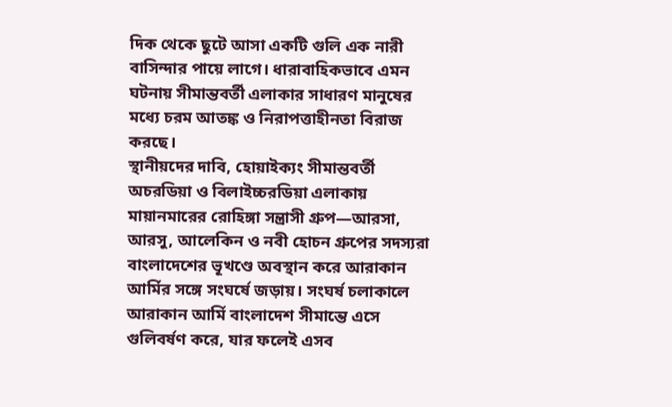দিক থেকে ছুটে আসা একটি গুলি এক নারী বাসিন্দার পায়ে লাগে। ধারাবাহিকভাবে এমন ঘটনায় সীমান্তবর্তী এলাকার সাধারণ মানুষের মধ্যে চরম আতঙ্ক ও নিরাপত্তাহীনতা বিরাজ করছে।
স্থানীয়দের দাবি, হোয়াইক্যং সীমান্তবর্তী অচরডিয়া ও বিলাইচ্চরডিয়া এলাকায় মায়ানমারের রোহিঙ্গা সন্ত্রাসী গ্রুপ—আরসা, আরসু, আলেকিন ও নবী হোচন গ্রুপের সদস্যরা বাংলাদেশের ভূখণ্ডে অবস্থান করে আরাকান আর্মির সঙ্গে সংঘর্ষে জড়ায়। সংঘর্ষ চলাকালে আরাকান আর্মি বাংলাদেশ সীমান্তে এসে গুলিবর্ষণ করে, যার ফলেই এসব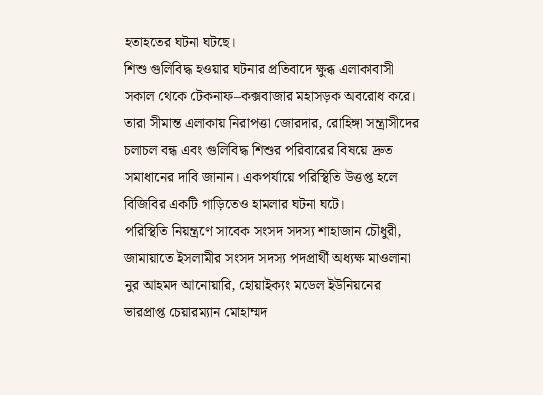হতাহতের ঘটনা ঘটছে।
শিশু গুলিবিদ্ধ হওয়ার ঘটনার প্রতিবাদে ক্ষুব্ধ এলাকাবাসী সকাল থেকে টেকনাফ–কক্সবাজার মহাসড়ক অবরোধ করে। তারা সীমান্ত এলাকায় নিরাপত্তা জোরদার, রোহিঙ্গা সন্ত্রাসীদের চলাচল বন্ধ এবং গুলিবিদ্ধ শিশুর পরিবারের বিষয়ে দ্রুত সমাধানের দাবি জানান। একপর্যায়ে পরিস্থিতি উত্তপ্ত হলে বিজিবির একটি গাড়িতেও হামলার ঘটনা ঘটে।
পরিস্থিতি নিয়ন্ত্রণে সাবেক সংসদ সদস্য শাহাজান চৌধুরী, জামায়াতে ইসলামীর সংসদ সদস্য পদপ্রার্থী অধ্যক্ষ মাওলানা নুর আহমদ আনোয়ারি, হোয়াইক্যং মডেল ইউনিয়নের ভারপ্রাপ্ত চেয়ারম্যান মোহাম্মদ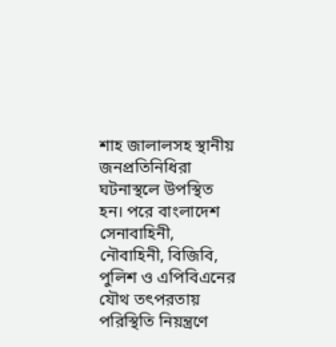শাহ জালালসহ স্থানীয় জনপ্রতিনিধিরা ঘটনাস্থলে উপস্থিত হন। পরে বাংলাদেশ সেনাবাহিনী, নৌবাহিনী, বিজিবি, পুলিশ ও এপিবিএনের যৌথ তৎপরতায় পরিস্থিতি নিয়ন্ত্রণে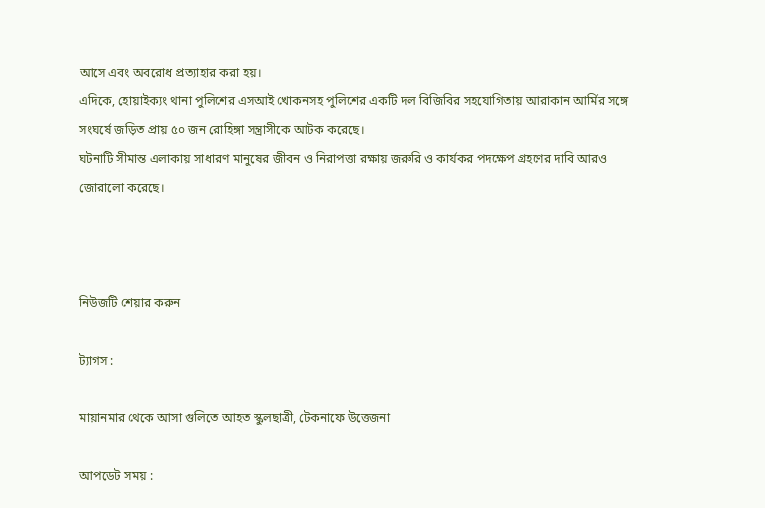আসে এবং অবরোধ প্রত্যাহার করা হয়।
এদিকে, হোয়াইক্যং থানা পুলিশের এসআই খোকনসহ পুলিশের একটি দল বিজিবির সহযোগিতায় আরাকান আর্মির সঙ্গে সংঘর্ষে জড়িত প্রায় ৫০ জন রোহিঙ্গা সন্ত্রাসীকে আটক করেছে।
ঘটনাটি সীমান্ত এলাকায় সাধারণ মানুষের জীবন ও নিরাপত্তা রক্ষায় জরুরি ও কার্যকর পদক্ষেপ গ্রহণের দাবি আরও জোরালো করেছে।



নিউজটি শেয়ার করুন

ট্যাগস :

মায়ানমার থেকে আসা গুলিতে আহত স্কুলছাত্রী, টেকনাফে উত্তেজনা

আপডেট সময় :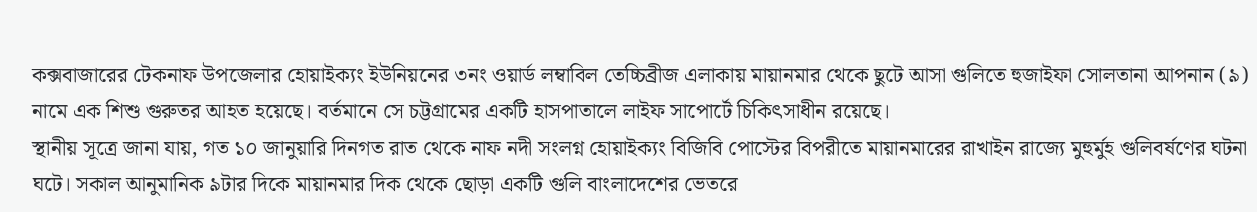কক্সবাজারের টেকনাফ উপজেলার হোয়াইক্যং ইউনিয়নের ৩নং ওয়ার্ড লম্বাবিল তেচ্চিব্রীজ এলাকায় মায়ানমার থেকে ছুটে আসা গুলিতে হুজাইফা সোলতানা আপনান (৯) নামে এক শিশু গুরুতর আহত হয়েছে। বর্তমানে সে চট্টগ্রামের একটি হাসপাতালে লাইফ সাপোর্টে চিকিৎসাধীন রয়েছে।
স্থানীয় সূত্রে জানা যায়, গত ১০ জানুয়ারি দিনগত রাত থেকে নাফ নদী সংলগ্ন হোয়াইক্যং বিজিবি পোস্টের বিপরীতে মায়ানমারের রাখাইন রাজ্যে মুহুর্মুহ গুলিবর্ষণের ঘটনা ঘটে। সকাল আনুমানিক ৯টার দিকে মায়ানমার দিক থেকে ছোড়া একটি গুলি বাংলাদেশের ভেতরে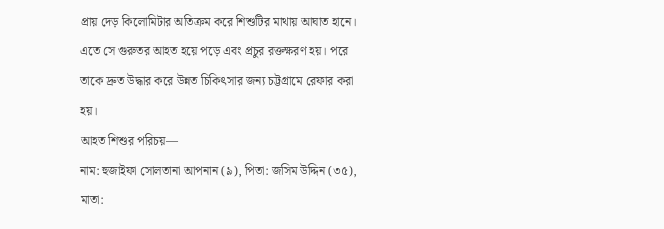প্রায় দেড় কিলোমিটার অতিক্রম করে শিশুটির মাথায় আঘাত হানে। এতে সে গুরুতর আহত হয়ে পড়ে এবং প্রচুর রক্তক্ষরণ হয়। পরে তাকে দ্রুত উদ্ধার করে উন্নত চিকিৎসার জন্য চট্টগ্রামে রেফার করা হয়।
আহত শিশুর পরিচয়—
নাম: হুজাইফা সোলতানা আপনান (৯), পিতা: জসিম উদ্দিন (৩৫), মাতা: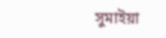সুমাইয়া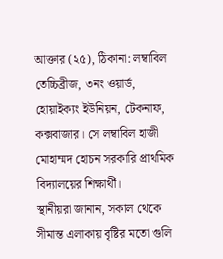আক্তার (২৫), ঠিকানা: লম্বাবিল তেচ্চিব্রীজ, ৩নং ওয়ার্ড, হোয়াইক্যং ইউনিয়ন, টেকনাফ, কক্সবাজার। সে লম্বাবিল হাজী মোহাম্মদ হোচন সরকারি প্রাথমিক বিদ্যালয়ের শিক্ষার্থী।
স্থানীয়রা জানান, সকাল থেকে সীমান্ত এলাকায় বৃষ্টির মতো গুলি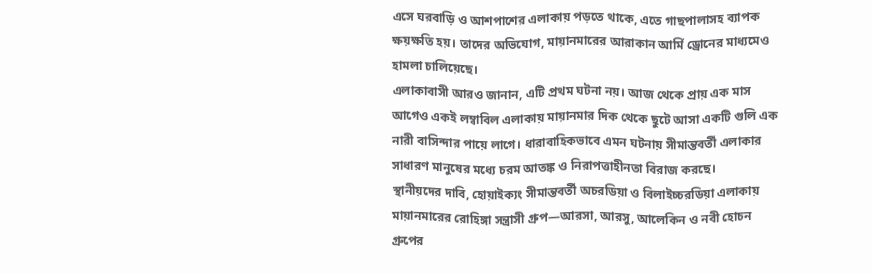এসে ঘরবাড়ি ও আশপাশের এলাকায় পড়তে থাকে, এতে গাছপালাসহ ব্যাপক ক্ষয়ক্ষতি হয়। তাদের অভিযোগ, মায়ানমারের আরাকান আর্মি ড্রোনের মাধ্যমেও হামলা চালিয়েছে।
এলাকাবাসী আরও জানান, এটি প্রথম ঘটনা নয়। আজ থেকে প্রায় এক মাস আগেও একই লম্বাবিল এলাকায় মায়ানমার দিক থেকে ছুটে আসা একটি গুলি এক নারী বাসিন্দার পায়ে লাগে। ধারাবাহিকভাবে এমন ঘটনায় সীমান্তবর্তী এলাকার সাধারণ মানুষের মধ্যে চরম আতঙ্ক ও নিরাপত্তাহীনতা বিরাজ করছে।
স্থানীয়দের দাবি, হোয়াইক্যং সীমান্তবর্তী অচরডিয়া ও বিলাইচ্চরডিয়া এলাকায় মায়ানমারের রোহিঙ্গা সন্ত্রাসী গ্রুপ—আরসা, আরসু, আলেকিন ও নবী হোচন গ্রুপের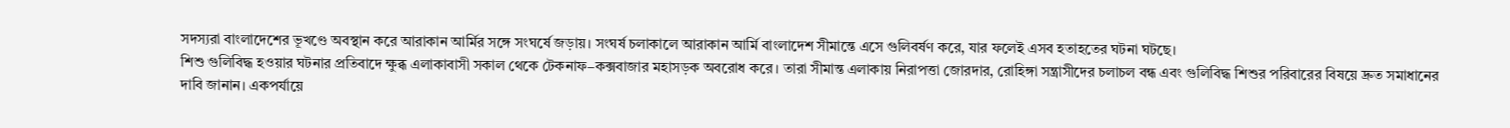সদস্যরা বাংলাদেশের ভূখণ্ডে অবস্থান করে আরাকান আর্মির সঙ্গে সংঘর্ষে জড়ায়। সংঘর্ষ চলাকালে আরাকান আর্মি বাংলাদেশ সীমান্তে এসে গুলিবর্ষণ করে, যার ফলেই এসব হতাহতের ঘটনা ঘটছে।
শিশু গুলিবিদ্ধ হওয়ার ঘটনার প্রতিবাদে ক্ষুব্ধ এলাকাবাসী সকাল থেকে টেকনাফ–কক্সবাজার মহাসড়ক অবরোধ করে। তারা সীমান্ত এলাকায় নিরাপত্তা জোরদার, রোহিঙ্গা সন্ত্রাসীদের চলাচল বন্ধ এবং গুলিবিদ্ধ শিশুর পরিবারের বিষয়ে দ্রুত সমাধানের দাবি জানান। একপর্যায়ে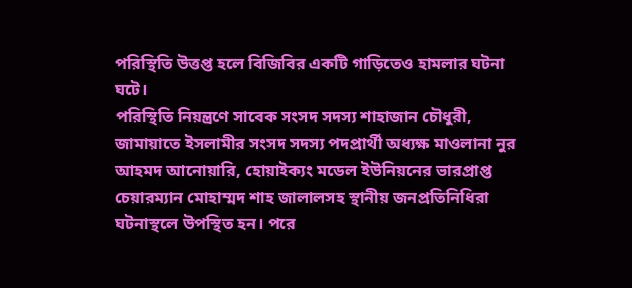পরিস্থিতি উত্তপ্ত হলে বিজিবির একটি গাড়িতেও হামলার ঘটনা ঘটে।
পরিস্থিতি নিয়ন্ত্রণে সাবেক সংসদ সদস্য শাহাজান চৌধুরী, জামায়াতে ইসলামীর সংসদ সদস্য পদপ্রার্থী অধ্যক্ষ মাওলানা নুর আহমদ আনোয়ারি, হোয়াইক্যং মডেল ইউনিয়নের ভারপ্রাপ্ত চেয়ারম্যান মোহাম্মদ শাহ জালালসহ স্থানীয় জনপ্রতিনিধিরা ঘটনাস্থলে উপস্থিত হন। পরে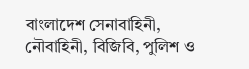বাংলাদেশ সেনাবাহিনী, নৌবাহিনী, বিজিবি, পুলিশ ও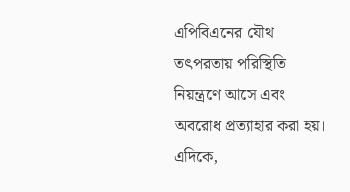এপিবিএনের যৌথ তৎপরতায় পরিস্থিতি নিয়ন্ত্রণে আসে এবং অবরোধ প্রত্যাহার করা হয়।
এদিকে,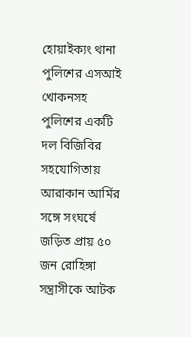হোয়াইক্যং থানা পুলিশের এসআই খোকনসহ পুলিশের একটি দল বিজিবির সহযোগিতায় আরাকান আর্মির সঙ্গে সংঘর্ষে জড়িত প্রায় ৫০ জন রোহিঙ্গা সন্ত্রাসীকে আটক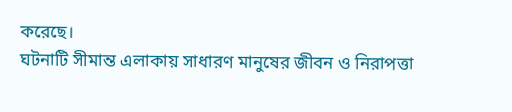করেছে।
ঘটনাটি সীমান্ত এলাকায় সাধারণ মানুষের জীবন ও নিরাপত্তা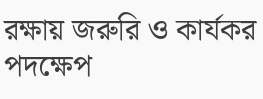রক্ষায় জরুরি ও কার্যকর পদক্ষেপ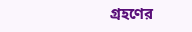গ্রহণের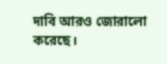দাবি আরও জোরালো করেছে।